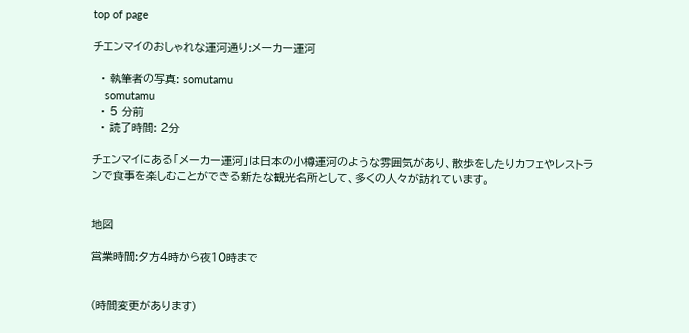top of page

チエンマイのおしゃれな運河通り:メーカー運河

  • 執筆者の写真: somutamu
    somutamu
  • 5 分前
  • 読了時間: 2分

チェンマイにある「メーカー運河」は日本の小樽運河のような雰囲気があり、散歩をしたりカフェやレストランで食事を楽しむことができる新たな観光名所として、多くの人々が訪れています。


地図

営業時間:夕方4時から夜10時まで


(時間変更があります)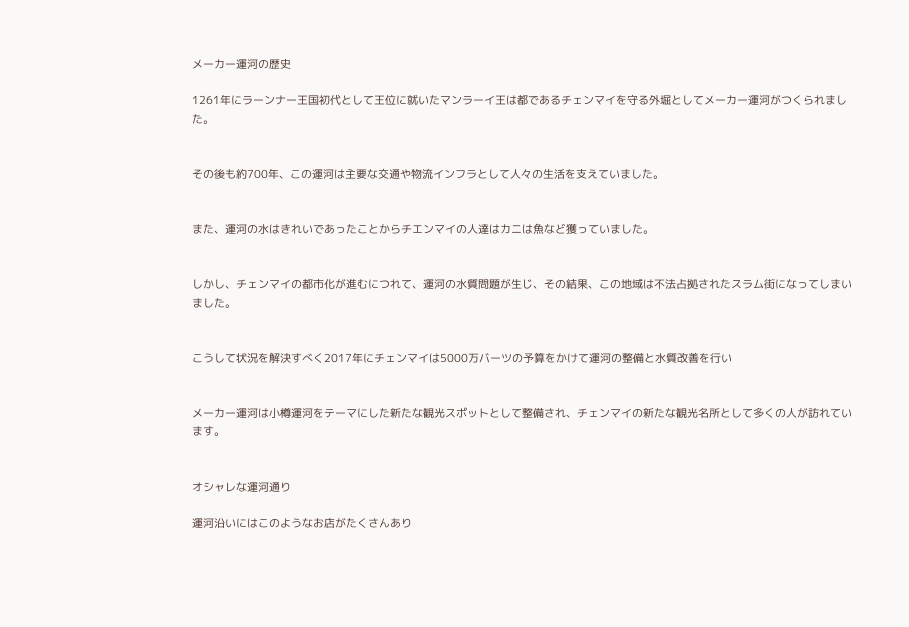メーカー運河の歴史

1261年にラーンナー王国初代として王位に就いたマンラーイ王は都であるチェンマイを守る外堀としてメーカー運河がつくられました。


その後も約700年、この運河は主要な交通や物流インフラとして人々の生活を支えていました。


また、運河の水はきれいであったことからチエンマイの人達はカニは魚など獲っていました。


しかし、チェンマイの都市化が進むにつれて、運河の水質問題が生じ、その結果、この地域は不法占拠されたスラム街になってしまいました。


こうして状況を解決すべく2017年にチェンマイは5000万バーツの予算をかけて運河の整備と水質改善を行い


メーカー運河は小樽運河をテーマにした新たな観光スポットとして整備され、チェンマイの新たな観光名所として多くの人が訪れています。


オシャレな運河通り

運河沿いにはこのようなお店がたくさんあり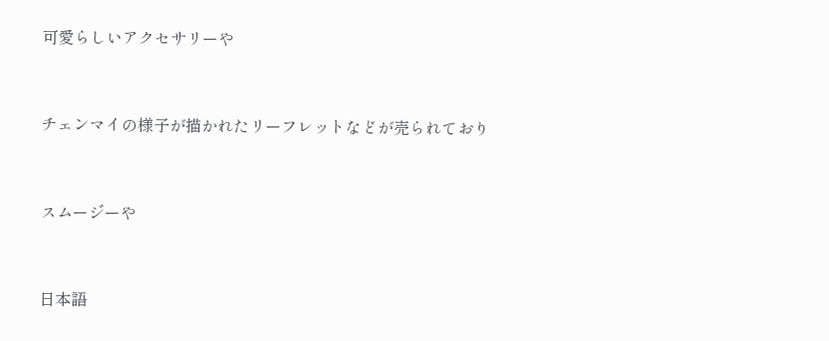可愛らしいアクセサリーや


チェンマイの様子が描かれたリーフレットなどが売られており


スムージーや


日本語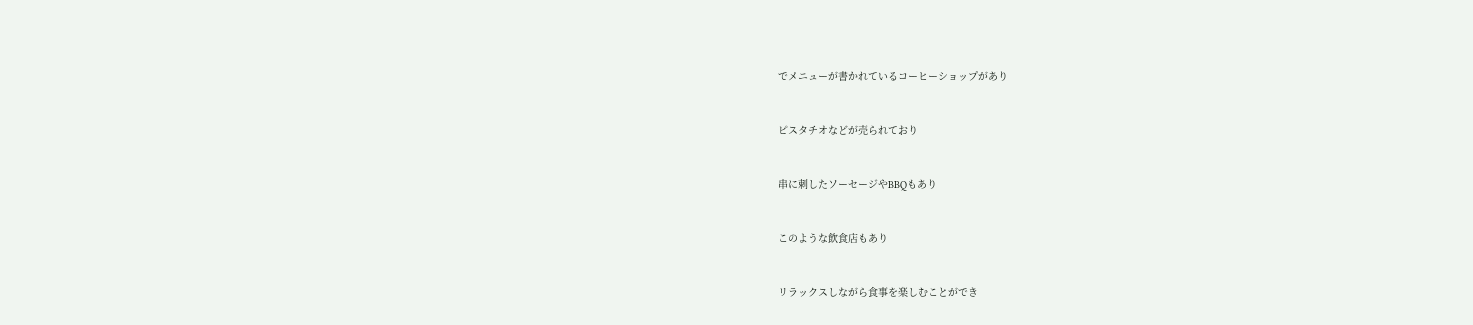でメニューが書かれているコーヒーショップがあり


ピスタチオなどが売られており


串に刺したソーセージやBBQもあり


このような飲食店もあり


リラックスしながら食事を楽しむことができ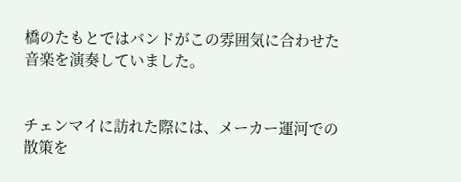橋のたもとではバンドがこの雰囲気に合わせた音楽を演奏していました。


チェンマイに訪れた際には、メーカー運河での散策を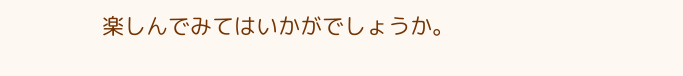楽しんでみてはいかがでしょうか。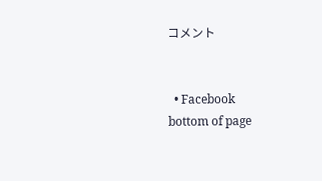コメント


  • Facebook
bottom of page